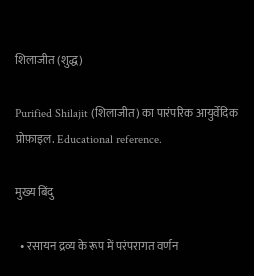शिलाजीत (शुद्ध)

Purified Shilajit (शिलाजीत) का पारंपरिक आयुर्वेदिक प्रोफ़ाइल. Educational reference.

मुख्य बिंदु

  • रसायन द्रव्य के रूप में परंपरागत वर्णन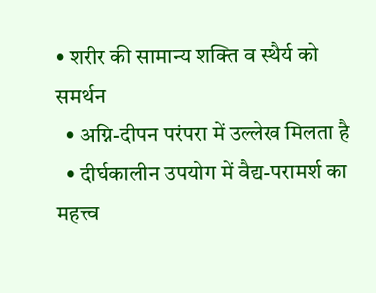• शरीर की सामान्य शक्ति व स्थैर्य को समर्थन
  • अग्नि-दीपन परंपरा में उल्लेख मिलता है
  • दीर्घकालीन उपयोग में वैद्य-परामर्श का महत्त्व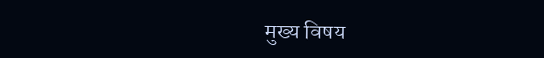मुख्य विषय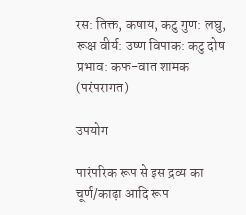रस: तिक्त, कषाय, कटु गुण: लघु, रूक्ष वीर्य: उष्ण विपाक: कटु दोष प्रभाव: कफ-वात शामक (परंपरागत)

उपयोग

पारंपरिक रूप से इस द्रव्य का चूर्ण/काढ़ा आदि रूप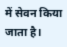में सेवन किया जाता है।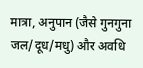मात्रा, अनुपान (जैसे गुनगुना जल/दूध/मधु) और अवधि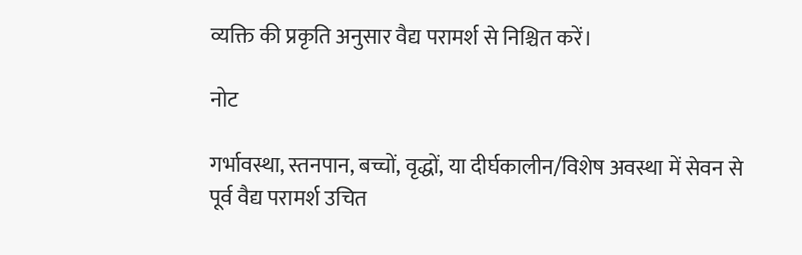व्यक्ति की प्रकृति अनुसार वैद्य परामर्श से निश्चित करें।

नोट

गर्भावस्था, स्तनपान, बच्चों, वृद्धों, या दीर्घकालीन/विशेष अवस्था में सेवन से पूर्व वैद्य परामर्श उचित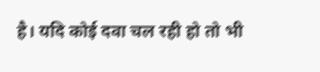है। यदि कोई दवा चल रही हो तो भी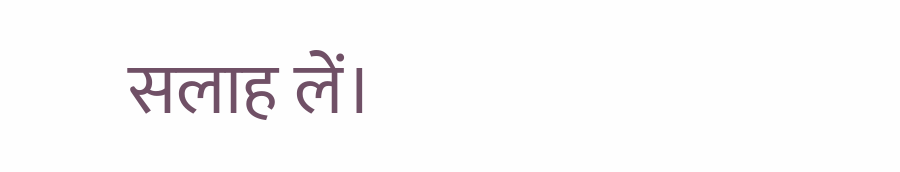सलाह लें।